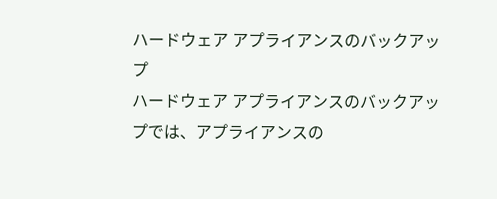ハードウェア アプライアンスのバックアップ
ハードウェア アプライアンスのバックアップでは、アプライアンスの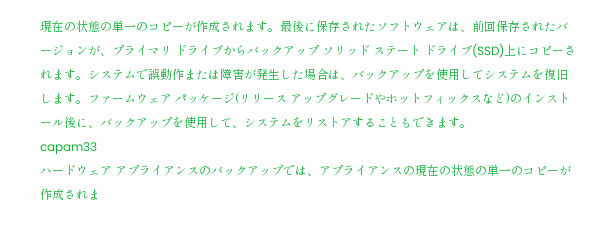現在の状態の単一のコピーが作成されます。最後に保存されたソフトウェアは、前回保存されたバージョンが、プライマリ ドライブからバックアップ ソリッド ステート ドライブ(SSD)上にコピーされます。システムで誤動作または障害が発生した場合は、バックアップを使用してシステムを復旧します。ファームウェア パッケージ(リリース アップグレードやホットフィックスなど)のインストール後に、バックアップを使用して、システムをリストアすることもできます。
capam33
ハードウェア アプライアンスのバックアップでは、アプライアンスの現在の状態の単一のコピーが作成されま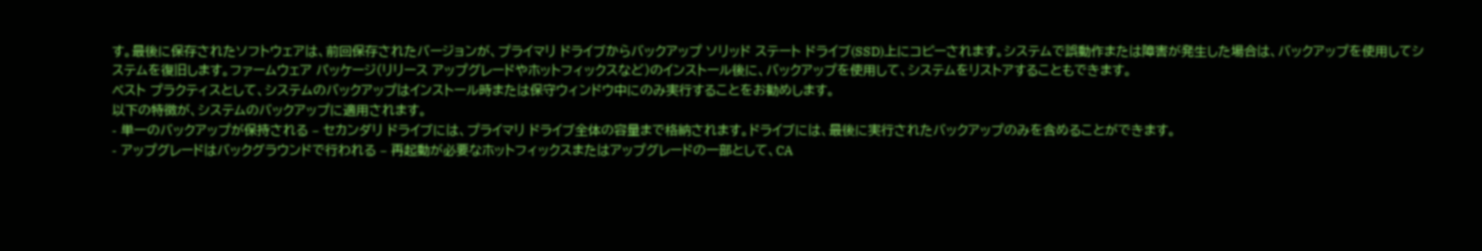す。最後に保存されたソフトウェアは、前回保存されたバージョンが、プライマリ ドライブからバックアップ ソリッド ステート ドライブ(SSD)上にコピーされます。システムで誤動作または障害が発生した場合は、バックアップを使用してシステムを復旧します。ファームウェア パッケージ(リリース アップグレードやホットフィックスなど)のインストール後に、バックアップを使用して、システムをリストアすることもできます。
ベスト プラクティスとして、システムのバックアップはインストール時または保守ウィンドウ中にのみ実行することをお勧めします。
以下の特徴が、システムのバックアップに適用されます。
- 単一のバックアップが保持される – セカンダリ ドライブには、プライマリ ドライブ全体の容量まで格納されます。ドライブには、最後に実行されたバックアップのみを含めることができます。
- アップグレードはバックグラウンドで行われる – 再起動が必要なホットフィックスまたはアップグレードの一部として、CA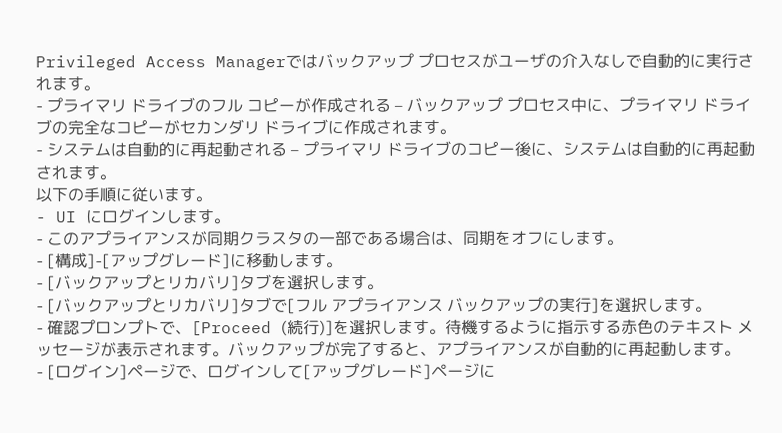Privileged Access Managerではバックアップ プロセスがユーザの介入なしで自動的に実行されます。
- プライマリ ドライブのフル コピーが作成される – バックアップ プロセス中に、プライマリ ドライブの完全なコピーがセカンダリ ドライブに作成されます。
- システムは自動的に再起動される – プライマリ ドライブのコピー後に、システムは自動的に再起動されます。
以下の手順に従います。
- UI にログインします。
- このアプライアンスが同期クラスタの一部である場合は、同期をオフにします。
- [構成]-[アップグレード]に移動します。
- [バックアップとリカバリ]タブを選択します。
- [バックアップとリカバリ]タブで[フル アプライアンス バックアップの実行]を選択します。
- 確認プロンプトで、[Proceed (続行)]を選択します。待機するように指示する赤色のテキスト メッセージが表示されます。バックアップが完了すると、アプライアンスが自動的に再起動します。
- [ログイン]ページで、ログインして[アップグレード]ページに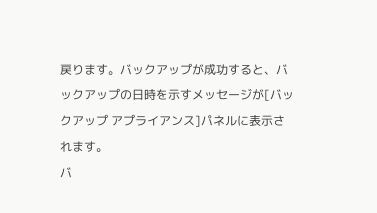戻ります。バックアップが成功すると、バックアップの日時を示すメッセージが[バックアップ アプライアンス]パネルに表示されます。
バ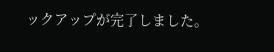ックアップが完了しました。